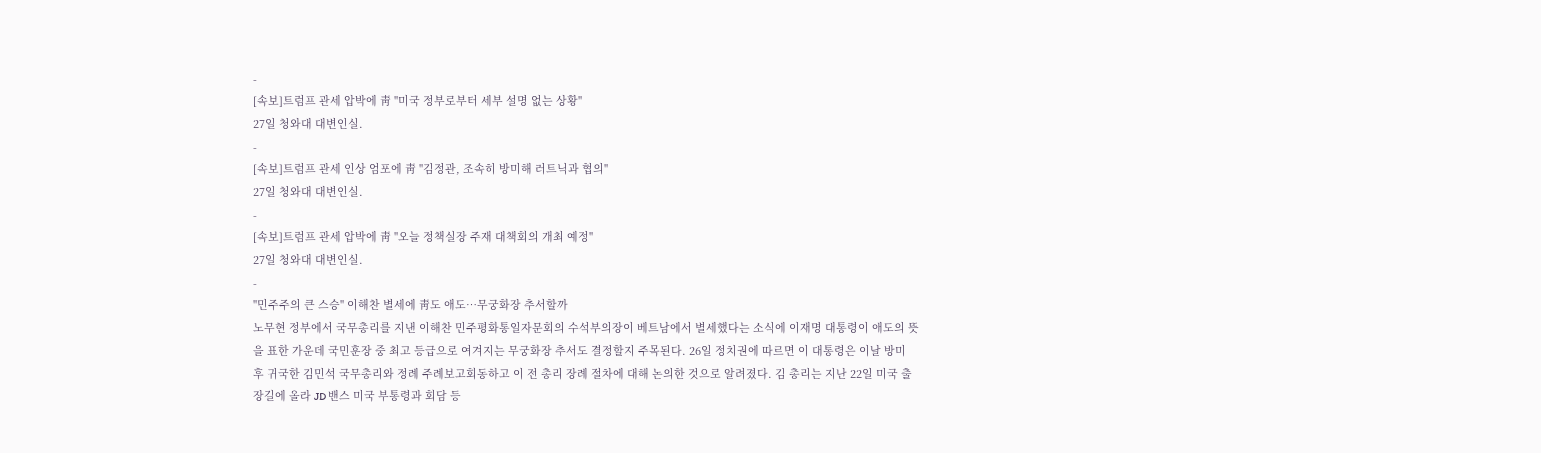-
[속보]트럼프 관세 압박에 靑 "미국 정부로부터 세부 설명 없는 상황"
27일 청와대 대변인실.
-
[속보]트럼프 관세 인상 엄포에 靑 "김정관, 조속히 방미해 러트닉과 협의"
27일 청와대 대변인실.
-
[속보]트럼프 관세 압박에 靑 "오늘 정책실장 주재 대책회의 개최 예정"
27일 청와대 대변인실.
-
"민주주의 큰 스승" 이해찬 별세에 靑도 애도…무궁화장 추서할까
노무현 정부에서 국무총리를 지낸 이해찬 민주평화통일자문회의 수석부의장이 베트남에서 별세했다는 소식에 이재명 대통령이 애도의 뜻을 표한 가운데 국민훈장 중 최고 등급으로 여겨지는 무궁화장 추서도 결정할지 주목된다. 26일 정치권에 따르면 이 대통령은 이날 방미 후 귀국한 김민석 국무총리와 정례 주례보고회동하고 이 전 총리 장례 절차에 대해 논의한 것으로 알려졌다. 김 총리는 지난 22일 미국 출장길에 올라 JD 밴스 미국 부통령과 회담 등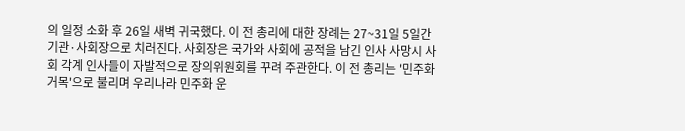의 일정 소화 후 26일 새벽 귀국했다. 이 전 총리에 대한 장례는 27~31일 5일간 기관·사회장으로 치러진다. 사회장은 국가와 사회에 공적을 남긴 인사 사망시 사회 각계 인사들이 자발적으로 장의위원회를 꾸려 주관한다. 이 전 총리는 '민주화 거목'으로 불리며 우리나라 민주화 운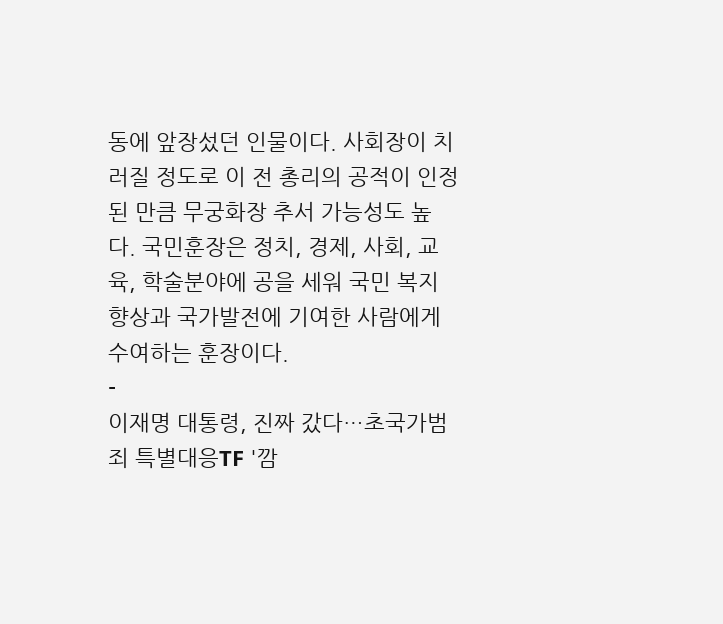동에 앞장섰던 인물이다. 사회장이 치러질 정도로 이 전 총리의 공적이 인정된 만큼 무궁화장 추서 가능성도 높다. 국민훈장은 정치, 경제, 사회, 교육, 학술분야에 공을 세워 국민 복지향상과 국가발전에 기여한 사람에게 수여하는 훈장이다.
-
이재명 대통령, 진짜 갔다…초국가범죄 특별대응TF '깜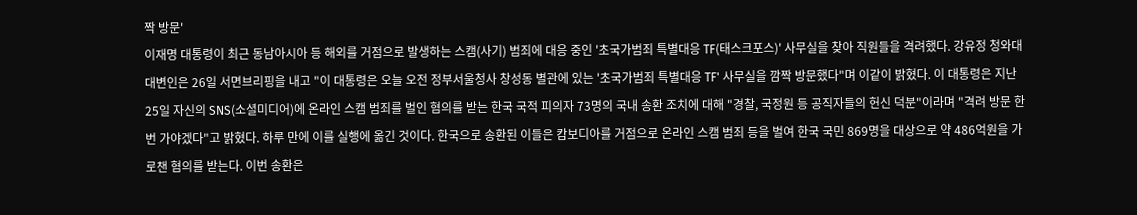짝 방문'
이재명 대통령이 최근 동남아시아 등 해외를 거점으로 발생하는 스캠(사기) 범죄에 대응 중인 '초국가범죄 특별대응 TF(태스크포스)' 사무실을 찾아 직원들을 격려했다. 강유정 청와대 대변인은 26일 서면브리핑을 내고 "이 대통령은 오늘 오전 정부서울청사 창성동 별관에 있는 '초국가범죄 특별대응 TF' 사무실을 깜짝 방문했다"며 이같이 밝혔다. 이 대통령은 지난 25일 자신의 SNS(소셜미디어)에 온라인 스캠 범죄를 벌인 혐의를 받는 한국 국적 피의자 73명의 국내 송환 조치에 대해 "경찰, 국정원 등 공직자들의 헌신 덕분"이라며 "격려 방문 한번 가야겠다"고 밝혔다. 하루 만에 이를 실행에 옮긴 것이다. 한국으로 송환된 이들은 캄보디아를 거점으로 온라인 스캠 범죄 등을 벌여 한국 국민 869명을 대상으로 약 486억원을 가로챈 혐의를 받는다. 이번 송환은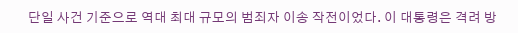단일 사건 기준으로 역대 최대 규모의 범죄자 이송 작전이었다. 이 대통령은 격려 방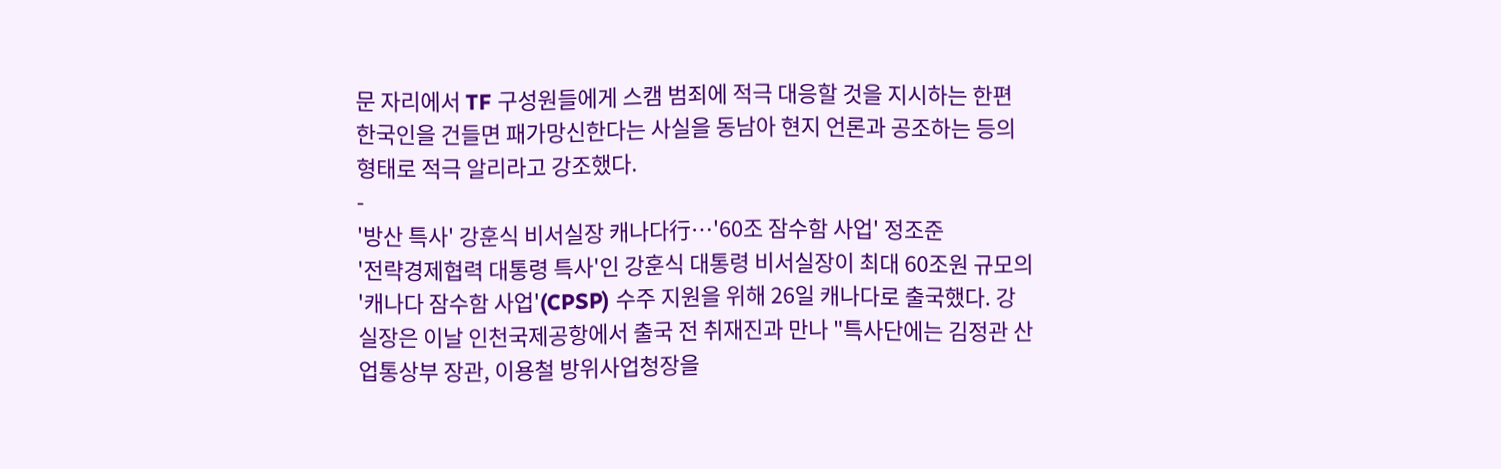문 자리에서 TF 구성원들에게 스캠 범죄에 적극 대응할 것을 지시하는 한편 한국인을 건들면 패가망신한다는 사실을 동남아 현지 언론과 공조하는 등의 형태로 적극 알리라고 강조했다.
-
'방산 특사' 강훈식 비서실장 캐나다行…'60조 잠수함 사업' 정조준
'전략경제협력 대통령 특사'인 강훈식 대통령 비서실장이 최대 60조원 규모의 '캐나다 잠수함 사업'(CPSP) 수주 지원을 위해 26일 캐나다로 출국했다. 강 실장은 이날 인천국제공항에서 출국 전 취재진과 만나 "특사단에는 김정관 산업통상부 장관, 이용철 방위사업청장을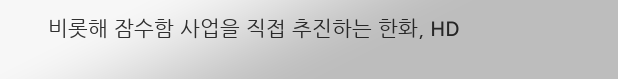비롯해 잠수함 사업을 직접 추진하는 한화, HD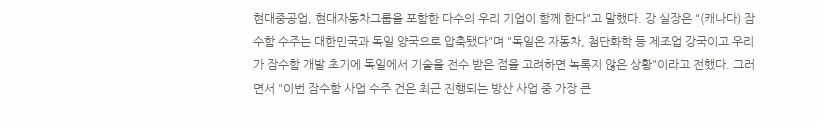현대중공업, 현대자동차그룹을 포함한 다수의 우리 기업이 함께 한다"고 말했다. 강 실장은 "(캐나다) 잠수함 수주는 대한민국과 독일 양국으로 압축됐다"며 "독일은 자동차, 첨단화학 등 제조업 강국이고 우리가 잠수함 개발 초기에 독일에서 기술을 전수 받은 점을 고려하면 녹록지 않은 상황"이라고 전했다. 그러면서 "이번 잠수함 사업 수주 건은 최근 진행되는 방산 사업 중 가장 큰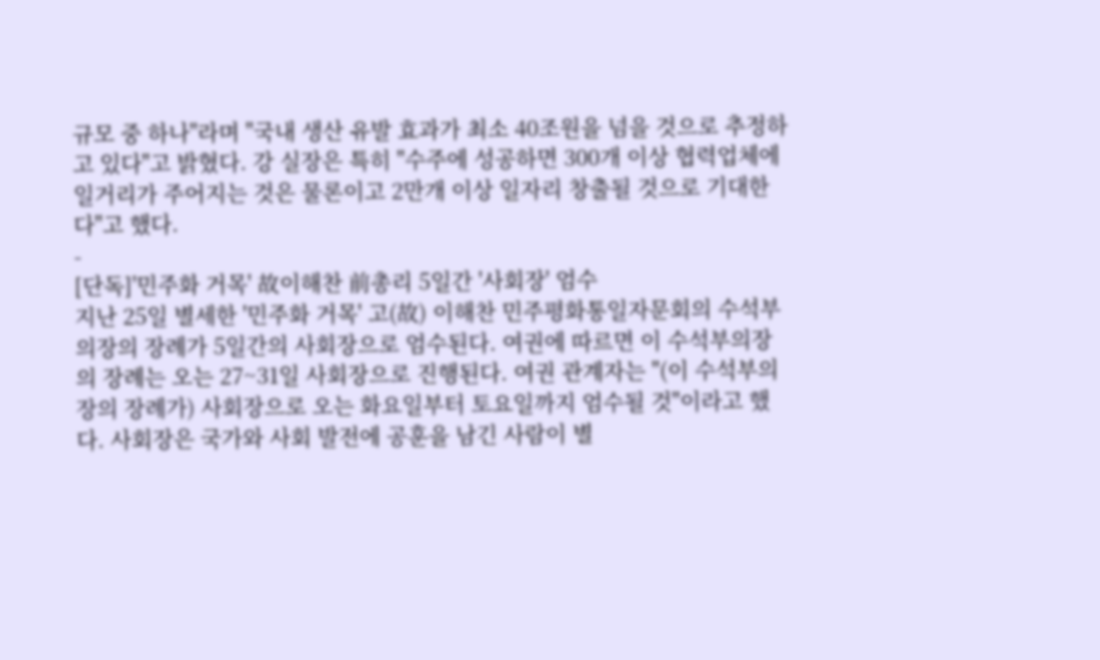규모 중 하나"라며 "국내 생산 유발 효과가 최소 40조원을 넘을 것으로 추정하고 있다"고 밝혔다. 강 실장은 특히 "수주에 성공하면 300개 이상 협력업체에 일거리가 주어지는 것은 물론이고 2만개 이상 일자리 창출될 것으로 기대한다"고 했다.
-
[단독]'민주화 거목' 故이해찬 前총리 5일간 '사회장' 엄수
지난 25일 별세한 '민주화 거목' 고(故) 이해찬 민주평화통일자문회의 수석부의장의 장례가 5일간의 사회장으로 엄수된다. 여권에 따르면 이 수석부의장의 장례는 오는 27~31일 사회장으로 진행된다. 여권 관계자는 "(이 수석부의장의 장례가) 사회장으로 오는 화요일부터 토요일까지 엄수될 것"이라고 했다. 사회장은 국가와 사회 발전에 공훈을 남긴 사람이 별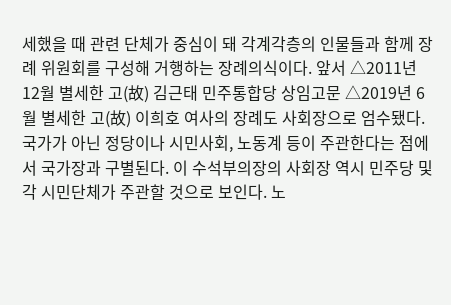세했을 때 관련 단체가 중심이 돼 각계각층의 인물들과 함께 장례 위원회를 구성해 거행하는 장례의식이다. 앞서 △2011년 12월 별세한 고(故) 김근태 민주통합당 상임고문 △2019년 6월 별세한 고(故) 이희호 여사의 장례도 사회장으로 엄수됐다. 국가가 아닌 정당이나 시민사회, 노동계 등이 주관한다는 점에서 국가장과 구별된다. 이 수석부의장의 사회장 역시 민주당 및 각 시민단체가 주관할 것으로 보인다. 노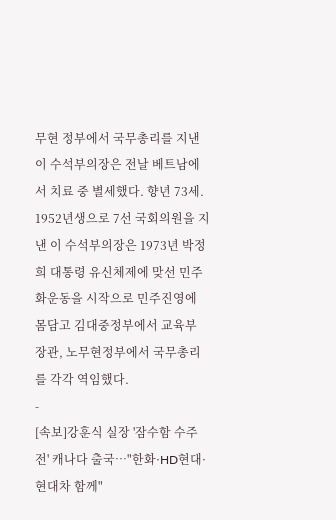무현 정부에서 국무총리를 지낸 이 수석부의장은 전날 베트남에서 치료 중 별세했다. 향년 73세. 1952년생으로 7선 국회의원을 지낸 이 수석부의장은 1973년 박정희 대통령 유신체제에 맞선 민주화운동을 시작으로 민주진영에 몸담고 김대중정부에서 교육부 장관, 노무현정부에서 국무총리를 각각 역임했다.
-
[속보]강훈식 실장 '잠수함 수주전' 캐나다 출국…"한화·HD현대·현대차 함께"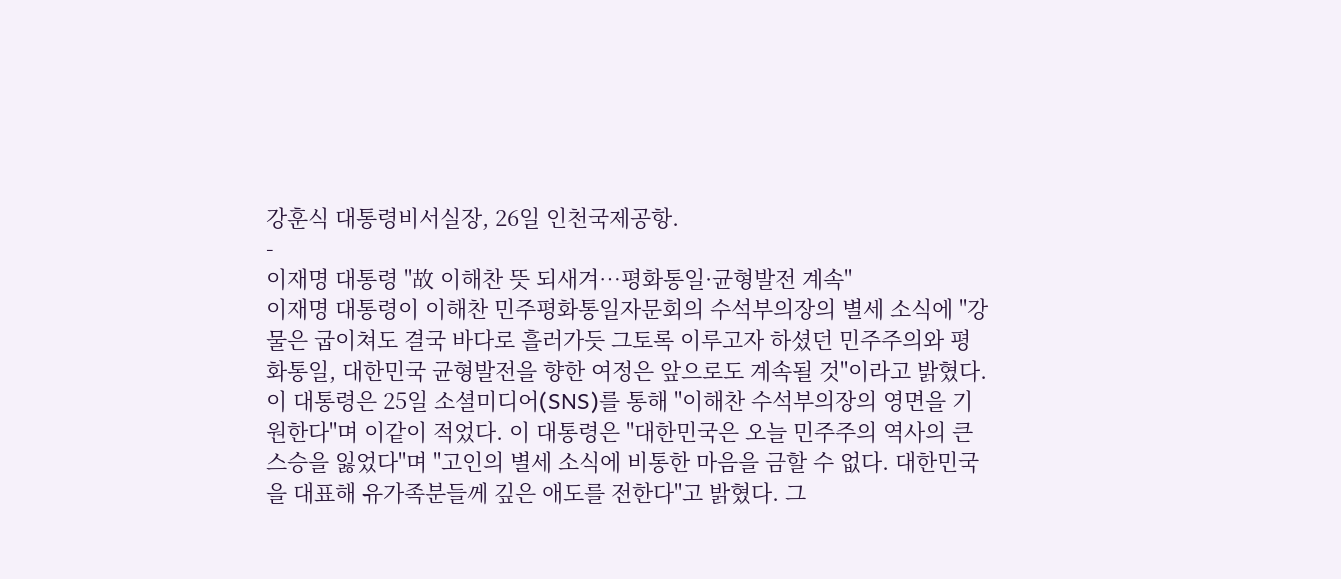강훈식 대통령비서실장, 26일 인천국제공항.
-
이재명 대통령 "故 이해찬 뜻 되새겨…평화통일·균형발전 계속"
이재명 대통령이 이해찬 민주평화통일자문회의 수석부의장의 별세 소식에 "강물은 굽이쳐도 결국 바다로 흘러가듯 그토록 이루고자 하셨던 민주주의와 평화통일, 대한민국 균형발전을 향한 여정은 앞으로도 계속될 것"이라고 밝혔다. 이 대통령은 25일 소셜미디어(SNS)를 통해 "이해찬 수석부의장의 영면을 기원한다"며 이같이 적었다. 이 대통령은 "대한민국은 오늘 민주주의 역사의 큰 스승을 잃었다"며 "고인의 별세 소식에 비통한 마음을 금할 수 없다. 대한민국을 대표해 유가족분들께 깊은 애도를 전한다"고 밝혔다. 그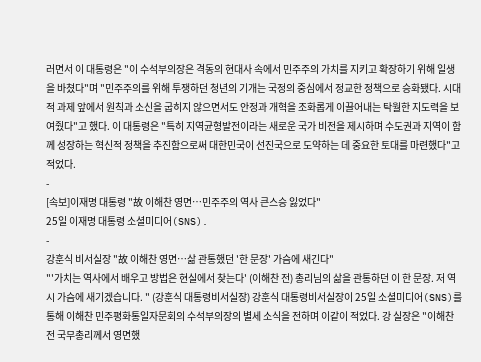러면서 이 대통령은 "이 수석부의장은 격동의 현대사 속에서 민주주의 가치를 지키고 확장하기 위해 일생을 바쳤다"며 "민주주의를 위해 투쟁하던 청년의 기개는 국정의 중심에서 정교한 정책으로 승화됐다. 시대적 과제 앞에서 원칙과 소신을 굽히지 않으면서도 안정과 개혁을 조화롭게 이끌어내는 탁월한 지도력을 보여줬다"고 했다. 이 대통령은 "특히 지역균형발전이라는 새로운 국가 비전을 제시하며 수도권과 지역이 함께 성장하는 혁신적 정책을 추진함으로써 대한민국이 선진국으로 도약하는 데 중요한 토대를 마련했다"고 적었다.
-
[속보]이재명 대통령 "故 이해찬 영면…민주주의 역사 큰스승 잃었다"
25일 이재명 대통령 소셜미디어(SNS).
-
강훈식 비서실장 "故 이해찬 영면…삶 관통했던 '한 문장' 가슴에 새긴다"
"'가치는 역사에서 배우고 방법은 현실에서 찾는다' (이해찬 전) 총리님의 삶을 관통하던 이 한 문장. 저 역시 가슴에 새기겠습니다. " (강훈식 대통령비서실장) 강훈식 대통령비서실장이 25일 소셜미디어(SNS)를 통해 이해찬 민주평화통일자문회의 수석부의장의 별세 소식을 전하며 이같이 적었다. 강 실장은 "이해찬 전 국무총리께서 영면했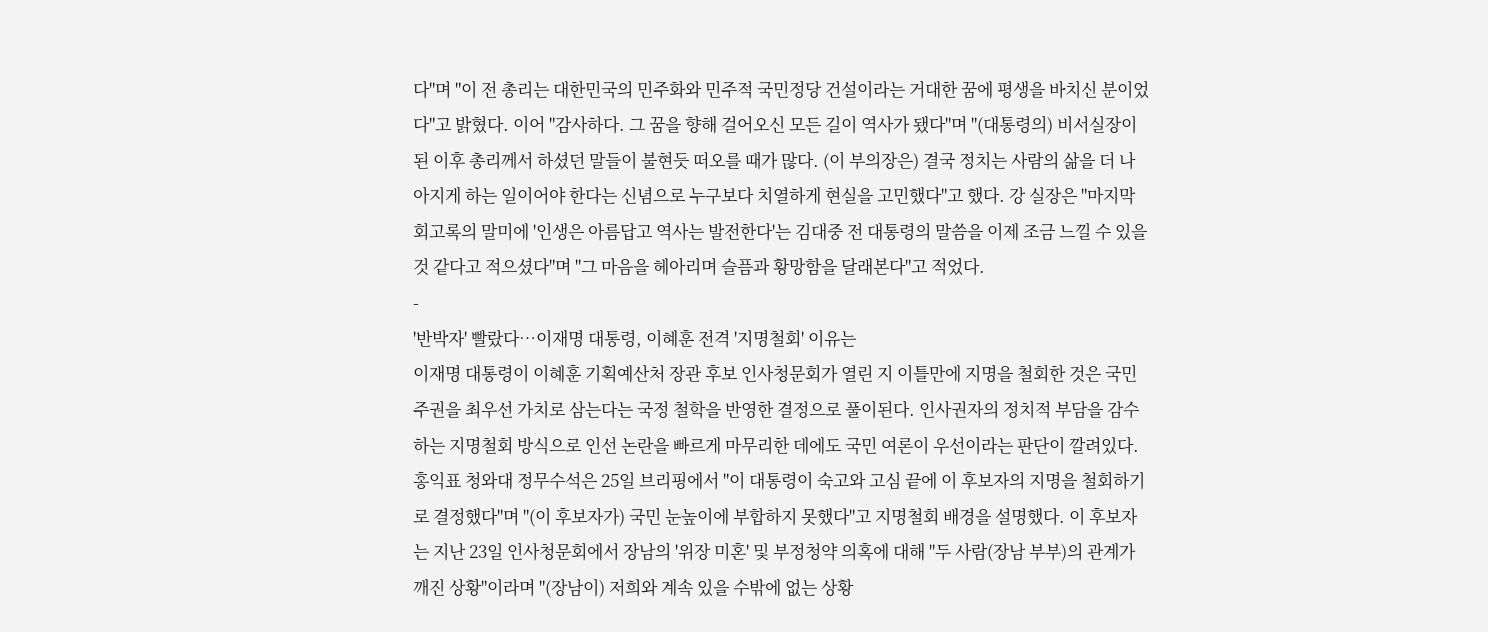다"며 "이 전 총리는 대한민국의 민주화와 민주적 국민정당 건설이라는 거대한 꿈에 평생을 바치신 분이었다"고 밝혔다. 이어 "감사하다. 그 꿈을 향해 걸어오신 모든 길이 역사가 됐다"며 "(대통령의) 비서실장이 된 이후 총리께서 하셨던 말들이 불현듯 떠오를 때가 많다. (이 부의장은) 결국 정치는 사람의 삶을 더 나아지게 하는 일이어야 한다는 신념으로 누구보다 치열하게 현실을 고민했다"고 했다. 강 실장은 "마지막 회고록의 말미에 '인생은 아름답고 역사는 발전한다'는 김대중 전 대통령의 말씀을 이제 조금 느낄 수 있을 것 같다고 적으셨다"며 "그 마음을 헤아리며 슬픔과 황망함을 달래본다"고 적었다.
-
'반박자' 빨랐다…이재명 대통령, 이혜훈 전격 '지명철회' 이유는
이재명 대통령이 이혜훈 기획예산처 장관 후보 인사청문회가 열린 지 이틀만에 지명을 철회한 것은 국민주권을 최우선 가치로 삼는다는 국정 철학을 반영한 결정으로 풀이된다. 인사권자의 정치적 부담을 감수하는 지명철회 방식으로 인선 논란을 빠르게 마무리한 데에도 국민 여론이 우선이라는 판단이 깔려있다. 홍익표 청와대 정무수석은 25일 브리핑에서 "이 대통령이 숙고와 고심 끝에 이 후보자의 지명을 철회하기로 결정했다"며 "(이 후보자가) 국민 눈높이에 부합하지 못했다"고 지명철회 배경을 설명했다. 이 후보자는 지난 23일 인사청문회에서 장남의 '위장 미혼' 및 부정청약 의혹에 대해 "두 사람(장남 부부)의 관계가 깨진 상황"이라며 "(장남이) 저희와 계속 있을 수밖에 없는 상황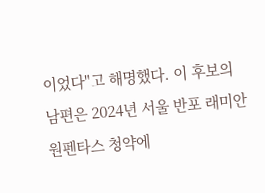이었다"고 해명했다. 이 후보의 남편은 2024년 서울 반포 래미안 원펜타스 청약에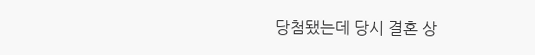당첨됐는데 당시 결혼 상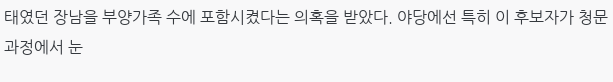태였던 장남을 부양가족 수에 포함시켰다는 의혹을 받았다. 야당에선 특히 이 후보자가 청문 과정에서 눈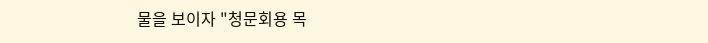물을 보이자 "청문회용 목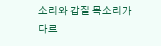소리와 갑질 목소리가 다르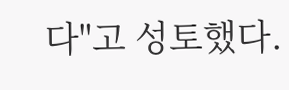다"고 성토했다.